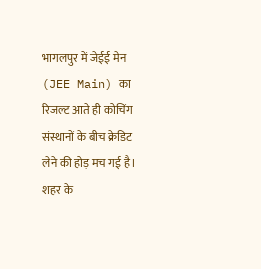भागलपुर में जेईई मेन (JEE Main) का रिजल्ट आते ही कोचिंग संस्थानों के बीच क्रेडिट लेने की होड़ मच गई है। शहर के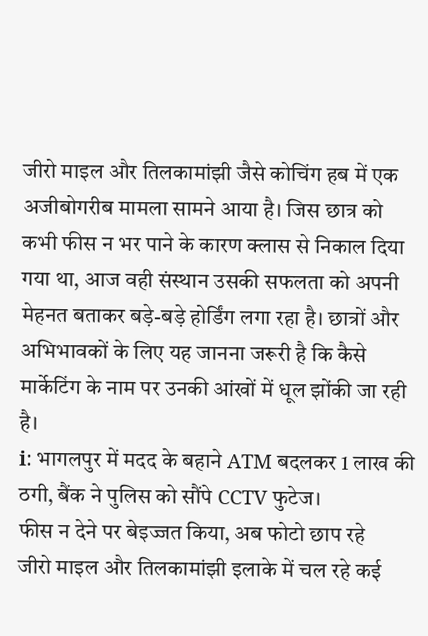जीरो माइल और तिलकामांझी जैसे कोचिंग हब में एक अजीबोगरीब मामला सामने आया है। जिस छात्र को कभी फीस न भर पाने के कारण क्लास से निकाल दिया गया था, आज वही संस्थान उसकी सफलता को अपनी मेहनत बताकर बड़े-बड़े होर्डिंग लगा रहा है। छात्रों और अभिभावकों के लिए यह जानना जरूरी है कि कैसे मार्केटिंग के नाम पर उनकी आंखों में धूल झोंकी जा रही है।
ℹ: भागलपुर में मदद के बहाने ATM बदलकर 1 लाख की ठगी, बैंक ने पुलिस को सौंपे CCTV फुटेज।
फीस न देने पर बेइज्जत किया, अब फोटो छाप रहे
जीरो माइल और तिलकामांझी इलाके में चल रहे कई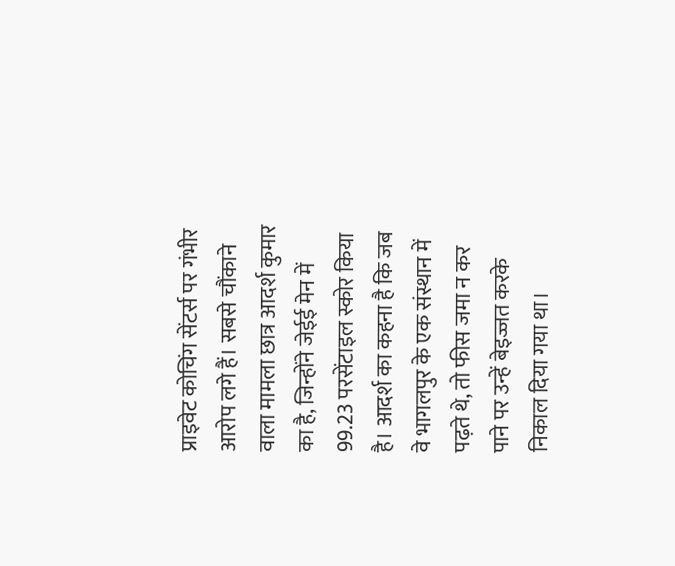प्राइवेट कोचिंग सेंटर्स पर गंभीर आरोप लगे हैं। सबसे चौंकाने वाला मामला छात्र आदर्श कुमार का है, जिन्होंने जेईई मेन में 99.23 परसेंटाइल स्कोर किया है। आदर्श का कहना है कि जब वे भागलपुर के एक संस्थान में पढ़ते थे, तो फीस जमा न कर पाने पर उन्हें बेइज्जत करके निकाल दिया गया था।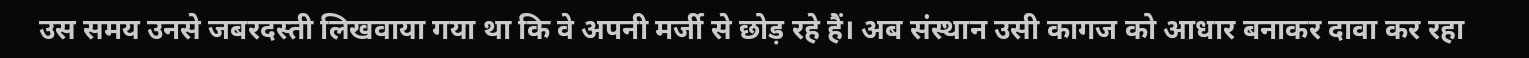उस समय उनसे जबरदस्ती लिखवाया गया था कि वे अपनी मर्जी से छोड़ रहे हैं। अब संस्थान उसी कागज को आधार बनाकर दावा कर रहा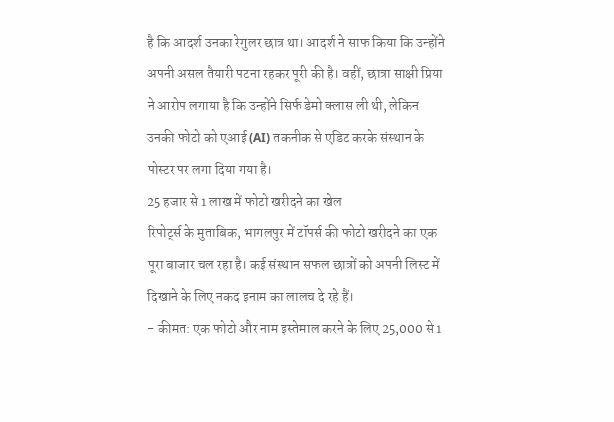है कि आदर्श उनका रेगुलर छात्र था। आदर्श ने साफ किया कि उन्होंने अपनी असल तैयारी पटना रहकर पूरी की है। वहीं, छात्रा साक्षी प्रिया ने आरोप लगाया है कि उन्होंने सिर्फ डेमो क्लास ली थी, लेकिन उनकी फोटो को एआई (AI) तकनीक से एडिट करके संस्थान के पोस्टर पर लगा दिया गया है।
25 हजार से 1 लाख में फोटो खरीदने का खेल
रिपोर्ट्स के मुताबिक, भागलपुर में टॉपर्स की फोटो खरीदने का एक पूरा बाजार चल रहा है। कई संस्थान सफल छात्रों को अपनी लिस्ट में दिखाने के लिए नकद इनाम का लालच दे रहे हैं।
- कीमत: एक फोटो और नाम इस्तेमाल करने के लिए 25,000 से 1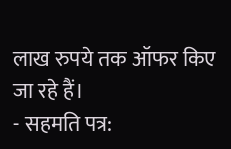लाख रुपये तक ऑफर किए जा रहे हैं।
- सहमति पत्र: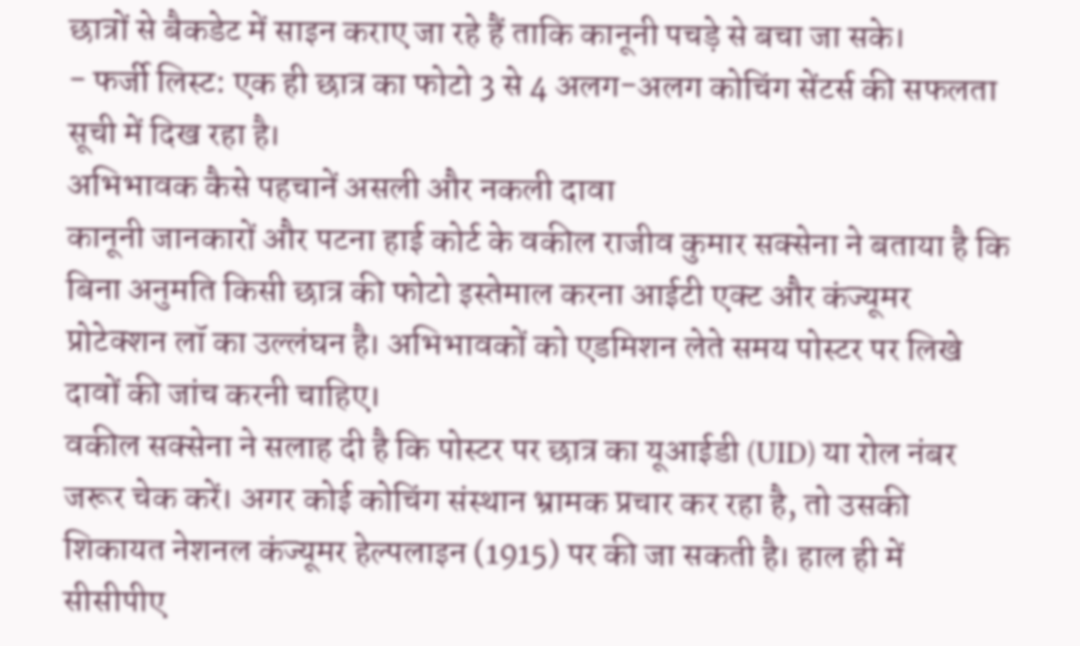छात्रों से बैकडेट में साइन कराए जा रहे हैं ताकि कानूनी पचड़े से बचा जा सके।
- फर्जी लिस्ट: एक ही छात्र का फोटो 3 से 4 अलग-अलग कोचिंग सेंटर्स की सफलता सूची में दिख रहा है।
अभिभावक कैसे पहचानें असली और नकली दावा
कानूनी जानकारों और पटना हाई कोर्ट के वकील राजीव कुमार सक्सेना ने बताया है कि बिना अनुमति किसी छात्र की फोटो इस्तेमाल करना आईटी एक्ट और कंज्यूमर प्रोटेक्शन लॉ का उल्लंघन है। अभिभावकों को एडमिशन लेते समय पोस्टर पर लिखे दावों की जांच करनी चाहिए।
वकील सक्सेना ने सलाह दी है कि पोस्टर पर छात्र का यूआईडी (UID) या रोल नंबर जरूर चेक करें। अगर कोई कोचिंग संस्थान भ्रामक प्रचार कर रहा है, तो उसकी शिकायत नेशनल कंज्यूमर हेल्पलाइन (1915) पर की जा सकती है। हाल ही में सीसीपीए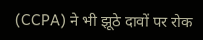(CCPA) ने भी झूठे दावों पर रोक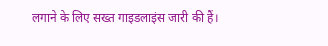लगाने के लिए सख्त गाइडलाइंस जारी की हैं।